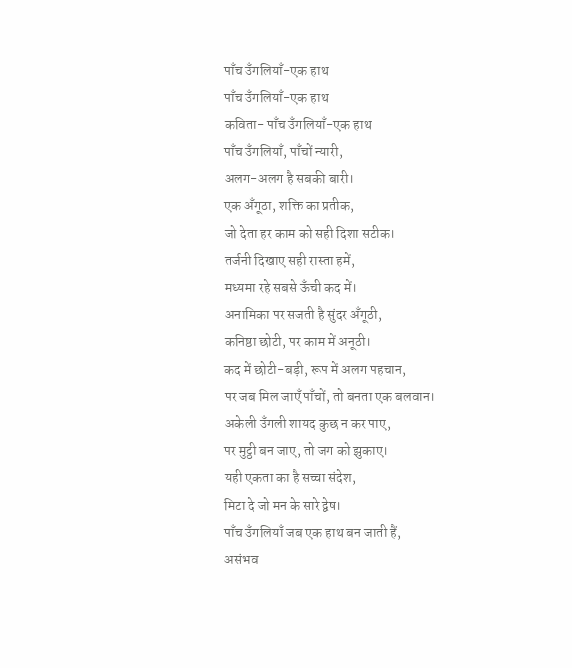पाँच उँगलियाँ-एक हाथ
पाँच उँगलियाँ-एक हाथ
कविता- पाँच उँगलियाँ-एक हाथ
पाँच उँगलियाँ, पाँचों न्यारी,
अलग-अलग है सबकी बारी।
एक अँगूठा, शक्ति का प्रतीक,
जो देता हर काम को सही दिशा सटीक।
तर्जनी दिखाए सही रास्ता हमें,
मध्यमा रहे सबसे ऊँची कद में।
अनामिका पर सजती है सुंदर अँगूठी,
कनिष्ठा छोटी, पर काम में अनूठी।
कद में छोटी-बड़ी, रूप में अलग पहचान,
पर जब मिल जाएँ पाँचों, तो बनता एक बलवान।
अकेली उँगली शायद कुछ न कर पाए,
पर मुट्ठी बन जाए, तो जग को झुकाए।
यही एकता का है सच्चा संदेश,
मिटा दे जो मन के सारे द्वेष।
पाँच उँगलियाँ जब एक हाथ बन जाती हैं,
असंभव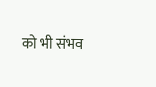को भी संभव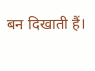बन दिखाती हैं।